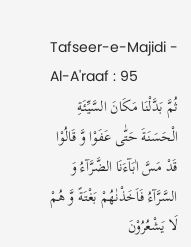Tafseer-e-Majidi - Al-A'raaf : 95
ثُمَّ بَدَّلْنَا مَكَانَ السَّیِّئَةِ الْحَسَنَةَ حَتّٰى عَفَوْا وَّ قَالُوْا قَدْ مَسَّ اٰبَآءَنَا الضَّرَّآءُ وَ السَّرَّآءُ فَاَخَذْنٰهُمْ بَغْتَةً وَّ هُمْ لَا یَشْعُرُوْنَ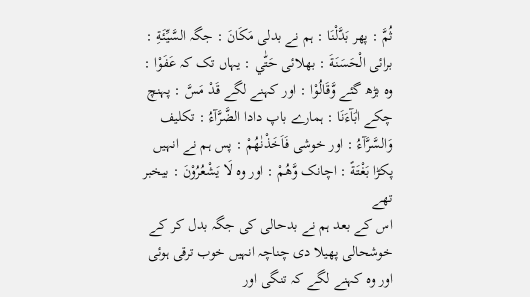ثُمَّ : پھر بَدَّلْنَا : ہم نے بدلی مَكَانَ : جگہ السَّيِّئَةِ : برائی الْحَسَنَةَ : بھلائی حَتّٰي : یہاں تک کہ عَفَوْا : وہ بڑھ گئے وَّقَالُوْا : اور کہنے لگے قَدْ مَسَّ : پہنچ چکے اٰبَآءَنَا : ہمارے باپ دادا الضَّرَّآءُ : تکلیف وَالسَّرَّآءُ : اور خوشی فَاَخَذْنٰهُمْ : پس ہم نے انہیں پکڑا بَغْتَةً : اچانک وَّهُمْ : اور وہ لَا يَشْعُرُوْنَ : بیخبر تھے
اس کے بعد ہم نے بدحالی کی جگہ بدل کر کے خوشحالی پھیلا دی چناچہ انہیں خوب ترقی ہوئی اور وہ کہنے لگے کہ تنگی اور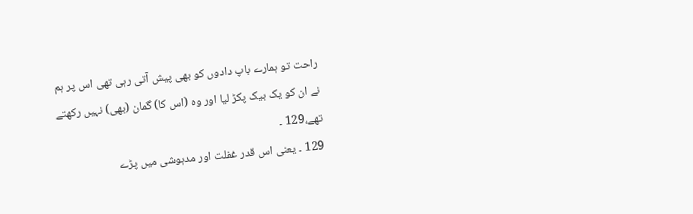راحت تو ہمارے باپ دادوں کو بھی پیش آتی رہی تھی اس پر ہم نے ان کو یک بیک پکڑ لیا اور وہ (اس کا) گمان (بھی) نہیں رکھتے تھے،129 ۔
129 ۔ یعنی اس قدر غفلت اور مدہوشی میں پڑے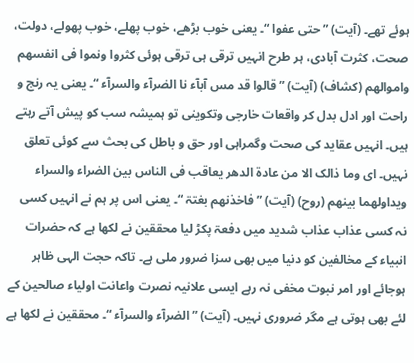ہوئے تھے۔ (آیت) ” حتی عفوا “۔ یعنی خوب بڑھے، خوب پھلے، خوب پھولے، دولت، صحت، کثرت آبادی، ہر طرح انہیں ترقی ہی ترقی ہوئی کثروا ونموا فی انفسھم واموالھم (کشاف) (آیت) ” قالوا قد مس آبآء نا الضرآء والسرآء “۔ یعنی یہ رنج و راحت اور ادل بدل کر واقعات خارجی وتکوینی تو ہمیشہ سب کو پیش آتے رہتے ہیں۔ انہیں عقاید کی صحت وگمراہی اور حق و باطل کی بحث سے کوئی تعلق نہیں۔ ای وما ذالک الا من عادۃ الدھر یعاقب فی الناس بین الضراء والسراء ویداولھما بینھم (روح) (آیت) ” فاخذنھم بغتۃ “۔ یعنی اس پر ہم نے انہیں کسی نہ کسی عذاب عذاب شدید میں دفعۃ پکڑ لیا محققین نے لکھا ہے کہ حضرات انبیاء کے مخالفین کو دنیا میں بھی سزا ضرور ملی ہے۔ تاکہ حجت الہی ظاہر ہوجائے اور امر نبوت مخفی نہ رہے ایسی علانیہ نصرت واعانت اولیاء صالحین کے لئے بھی ہوتی ہے مگر ضروری نہیں۔ (آیت) ” الضرآء والسرآء “۔ محققین نے لکھا ہے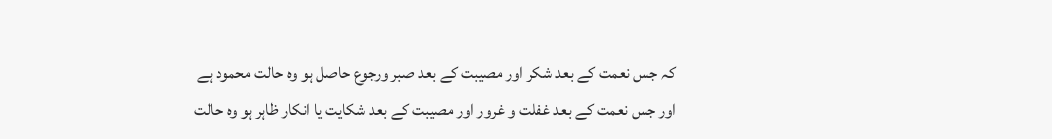کہ جس نعمت کے بعد شکر اور مصیبت کے بعد صبر ورجوع حاصل ہو وہ حالت محمود ہے اور جس نعمت کے بعد غفلت و غرور اور مصیبت کے بعد شکایت یا انکار ظاہر ہو وہ حالت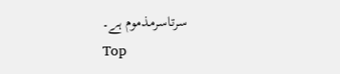سرتاسرمذموم ہے۔
Top